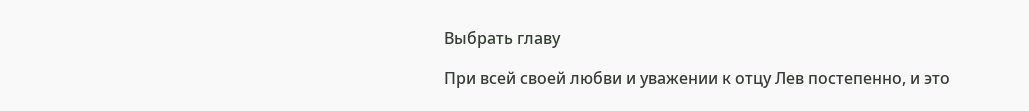Выбрать главу

При всей своей любви и уважении к отцу Лев постепенно, и это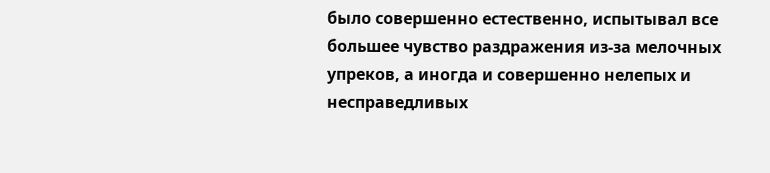было совершенно естественно, испытывал все большее чувство раздражения из-за мелочных упреков, а иногда и совершенно нелепых и несправедливых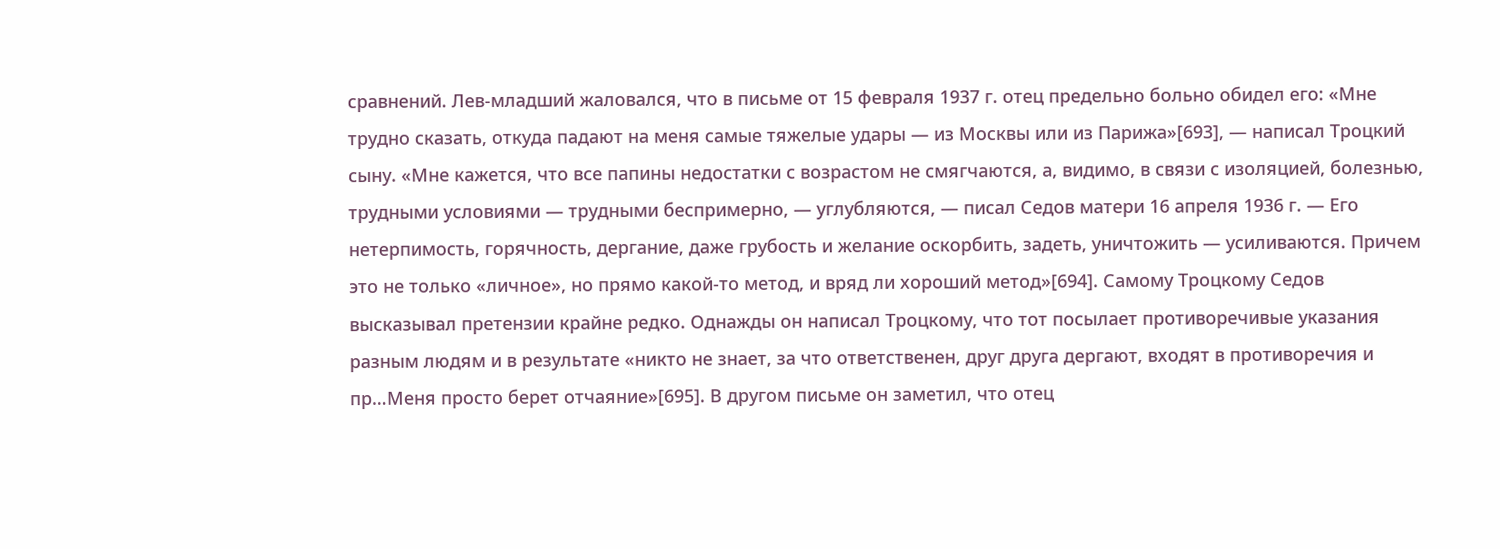сравнений. Лев-младший жаловался, что в письме от 15 февраля 1937 г. отец предельно больно обидел его: «Мне трудно сказать, откуда падают на меня самые тяжелые удары — из Москвы или из Парижа»[693], — написал Троцкий сыну. «Мне кажется, что все папины недостатки с возрастом не смягчаются, а, видимо, в связи с изоляцией, болезнью, трудными условиями — трудными беспримерно, — углубляются, — писал Седов матери 16 апреля 1936 г. — Его нетерпимость, горячность, дергание, даже грубость и желание оскорбить, задеть, уничтожить — усиливаются. Причем это не только «личное», но прямо какой-то метод, и вряд ли хороший метод»[694]. Самому Троцкому Седов высказывал претензии крайне редко. Однажды он написал Троцкому, что тот посылает противоречивые указания разным людям и в результате «никто не знает, за что ответственен, друг друга дергают, входят в противоречия и пр…Меня просто берет отчаяние»[695]. В другом письме он заметил, что отец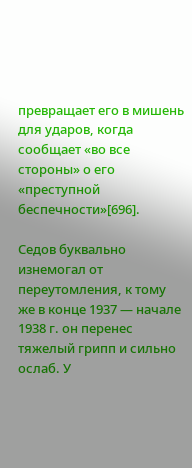превращает его в мишень для ударов, когда сообщает «во все стороны» о его «преступной беспечности»[696].

Седов буквально изнемогал от переутомления, к тому же в конце 1937 — начале 1938 г. он перенес тяжелый грипп и сильно ослаб. У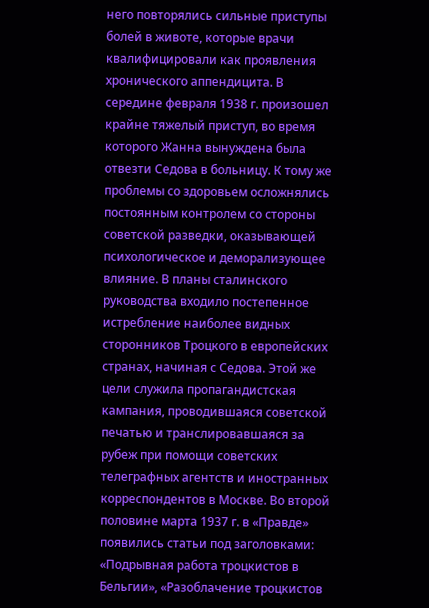него повторялись сильные приступы болей в животе, которые врачи квалифицировали как проявления хронического аппендицита. В середине февраля 1938 г. произошел крайне тяжелый приступ, во время которого Жанна вынуждена была отвезти Седова в больницу. К тому же проблемы со здоровьем осложнялись постоянным контролем со стороны советской разведки, оказывающей психологическое и деморализующее влияние. В планы сталинского руководства входило постепенное истребление наиболее видных сторонников Троцкого в европейских странах, начиная с Седова. Этой же цели служила пропагандистская кампания, проводившаяся советской печатью и транслировавшаяся за рубеж при помощи советских телеграфных агентств и иностранных корреспондентов в Москве. Во второй половине марта 1937 г. в «Правде» появились статьи под заголовками: «Подрывная работа троцкистов в Бельгии», «Разоблачение троцкистов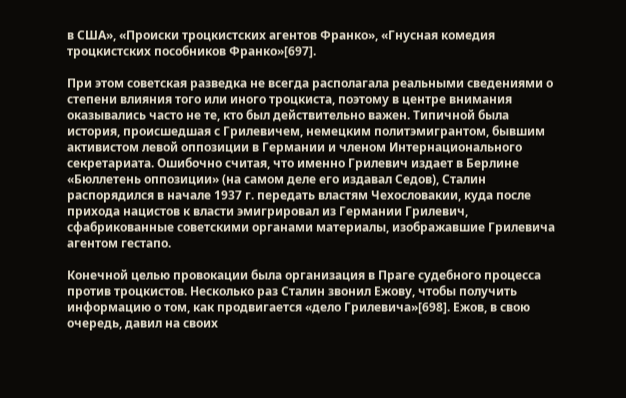в США», «Происки троцкистских агентов Франко», «Гнусная комедия троцкистских пособников Франко»[697].

При этом советская разведка не всегда располагала реальными сведениями о степени влияния того или иного троцкиста, поэтому в центре внимания оказывались часто не те, кто был действительно важен. Типичной была история, происшедшая с Грилевичем, немецким политэмигрантом, бывшим активистом левой оппозиции в Германии и членом Интернационального секретариата. Ошибочно считая, что именно Грилевич издает в Берлине «Бюллетень оппозиции» (на самом деле его издавал Седов), Сталин распорядился в начале 1937 г. передать властям Чехословакии, куда после прихода нацистов к власти эмигрировал из Германии Грилевич, сфабрикованные советскими органами материалы, изображавшие Грилевича агентом гестапо.

Конечной целью провокации была организация в Праге судебного процесса против троцкистов. Несколько раз Сталин звонил Ежову, чтобы получить информацию о том, как продвигается «дело Грилевича»[698]. Ежов, в свою очередь, давил на своих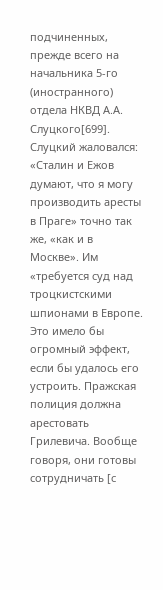подчиненных, прежде всего на начальника 5-го (иностранного) отдела НКВД А.А. Слуцкого[699]. Слуцкий жаловался: «Сталин и Ежов думают, что я могу производить аресты в Праге» точно так же, «как и в Москве». Им «требуется суд над троцкистскими шпионами в Европе. Это имело бы огромный эффект, если бы удалось его устроить. Пражская полиция должна арестовать Грилевича. Вообще говоря, они готовы сотрудничать [с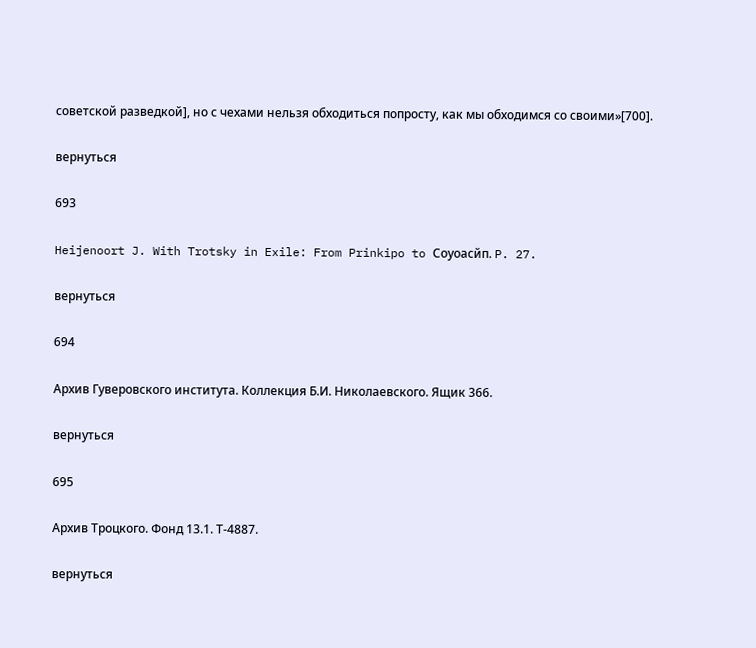советской разведкой], но с чехами нельзя обходиться попросту, как мы обходимся со своими»[700].

вернуться

693

Heijenoort J. With Trotsky in Exile: From Prinkipo to Соуоасйп. P. 27.

вернуться

694

Архив Гуверовского института. Коллекция Б.И. Николаевского. Ящик 366.

вернуться

695

Архив Троцкого. Фонд 13.1. Т-4887.

вернуться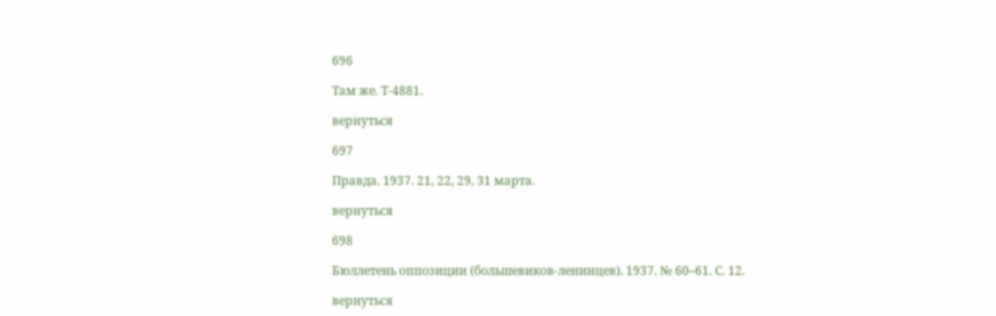696

Там же. Т-4881.

вернуться

697

Правда. 1937. 21, 22, 29, 31 марта.

вернуться

698

Бюллетень оппозиции (большевиков-ленинцев). 1937. № 60–61. С. 12.

вернуться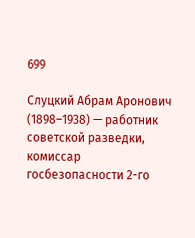699

Слуцкий Абрам Аронович (1898–1938) — работник советской разведки, комиссар госбезопасности 2-го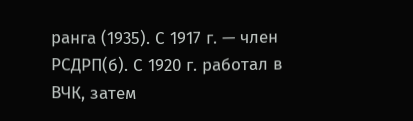ранга (1935). С 1917 г. — член РСДРП(б). С 1920 г. работал в ВЧК, затем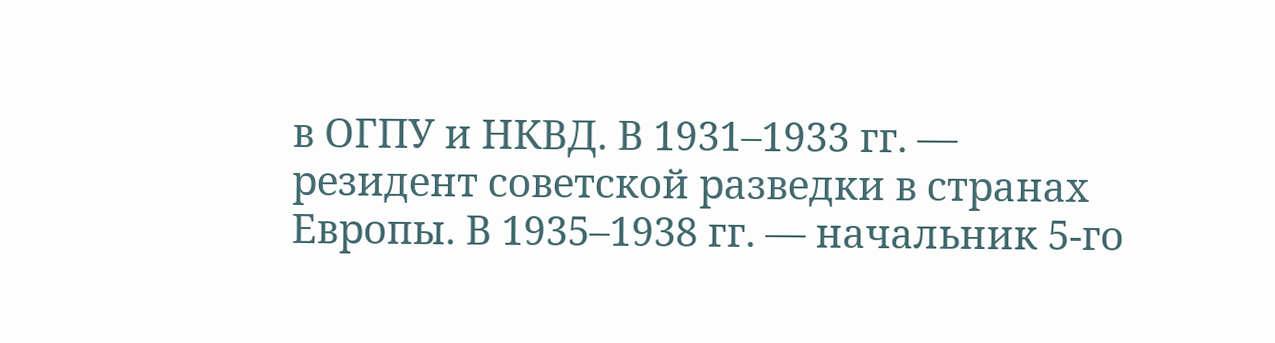в ОГПУ и НКВД. В 1931–1933 гг. — резидент советской разведки в странах Европы. В 1935–1938 гг. — начальник 5-го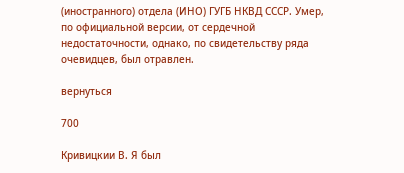(иностранного) отдела (ИНО) ГУГБ НКВД СССР. Умер, по официальной версии, от сердечной недостаточности, однако, по свидетельству ряда очевидцев, был отравлен.

вернуться

700

Кривицкии В. Я был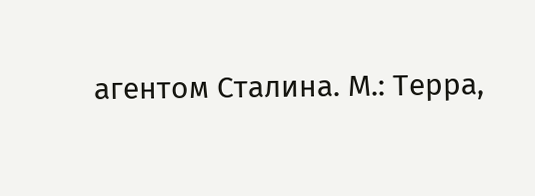агентом Сталина. М.: Терра,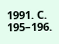1991. С. 195–196.